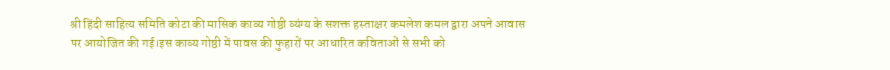श्री हिंदी साहित्य समिति कोटा की मासिक काव्य गोष्ठी व्यंग्य के सशक्त हस्ताक्षर कमलेश कमल द्वारा अपने आवास पर आयोजित की गई।इस काव्य गोष्ठी में पावस की फुहारों पर आधारित कविताओं से सभी को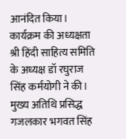आनंदित किया। कार्यक्रम की अध्यक्षता श्री हिंदी साहित्य समिति के अध्यक्ष डॉ रघुराज सिंह कर्मयोगी ने की। मुख्य अतिथि प्रसिद्ध गजलकार भगवत सिंह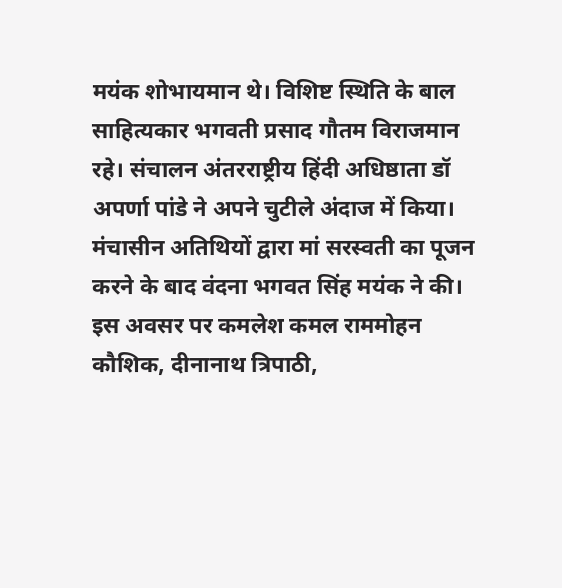मयंक शोभायमान थे। विशिष्ट स्थिति के बाल साहित्यकार भगवती प्रसाद गौतम विराजमान रहे। संचालन अंतरराष्ट्रीय हिंदी अधिष्ठाता डॉ अपर्णा पांडे ने अपने चुटीले अंदाज में किया। मंचासीन अतिथियों द्वारा मां सरस्वती का पूजन करने के बाद वंदना भगवत सिंह मयंक ने की।
इस अवसर पर कमलेश कमल राममोहन कौशिक, दीनानाथ त्रिपाठी,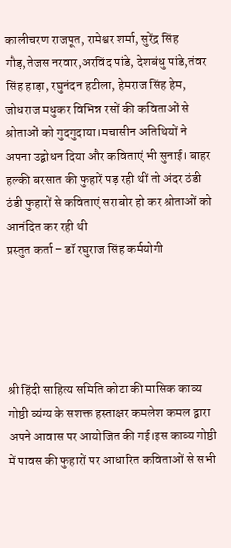कालीचरण राजपूत, रामेश्वर शर्मा, सुरेंद्र सिंह गौड़,तेजस नरवार,अरविंद पांडे, देशबंधु पांडे,तंवर सिंह हाड़ा, रघुनंदन हटीला, हेमराज सिंह हेम, जोधराज मधुकर विभिन्न रसों की कविताओं से श्रोताओं को गुदगुदाया।मचासीन अतिथियों ने अपना उद्बोधन दिया और कविताएं भी सुनाई। बाहर हल्की बरसात की फुहारें पड़ रही थीं तो अंदर ठंडी ठंडी फुहारों से कविताएं सराबोर हो कर श्रोताओं को आनंदित कर रही थी
प्रस्तुत कर्ता – डॉ रघुराज सिंह कर्मयोगी





श्री हिंदी साहित्य समिति कोटा की मासिक काव्य गोष्ठी व्यंग्य के सशक्त हस्ताक्षर कमलेश कमल द्वारा अपने आवास पर आयोजित की गई।इस काव्य गोष्ठी में पावस की फुहारों पर आधारित कविताओं से सभी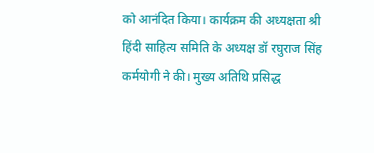को आनंदित किया। कार्यक्रम की अध्यक्षता श्री हिंदी साहित्य समिति के अध्यक्ष डॉ रघुराज सिंह कर्मयोगी ने की। मुख्य अतिथि प्रसिद्ध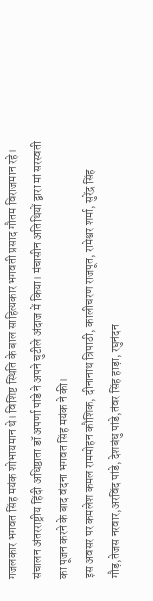गजलकार भगवत सिंह मयंक शोभायमान थे। विशिष्ट स्थिति के बाल साहित्यकार भगवती प्रसाद गौतम विराजमान रहे। संचालन अंतरराष्ट्रीय हिंदी अधिष्ठाता डॉ अपर्णा पांडे ने अपने चुटीले अंदाज में किया। मंचासीन अतिथियों द्वारा मां सरस्वती का पूजन करने के बाद वंदना भगवत सिंह मयंक ने की।
इस अवसर पर कमलेश कमल राममोहन कौशिक, दीनानाथ त्रिपाठी, कालीचरण राजपूत, रामेश्वर शर्मा, सुरेंद्र सिंह गौड़,तेजस नरवार,अरविंद पांडे, देशबंधु पांडे,तंवर सिंह हाड़ा, रघुनंदन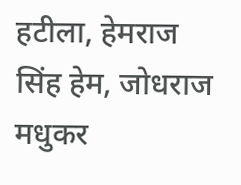हटीला, हेमराज सिंह हेम, जोधराज मधुकर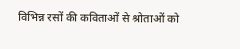विभिन्न रसों की कविताओं से श्रोताओं को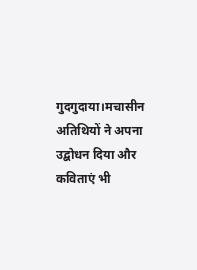गुदगुदाया।मचासीन अतिथियों ने अपना उद्बोधन दिया और कविताएं भी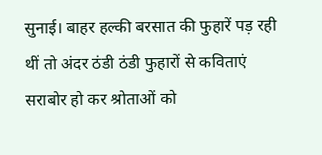सुनाई। बाहर हल्की बरसात की फुहारें पड़ रही थीं तो अंदर ठंडी ठंडी फुहारों से कविताएं सराबोर हो कर श्रोताओं को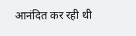आनंदित कर रही थी